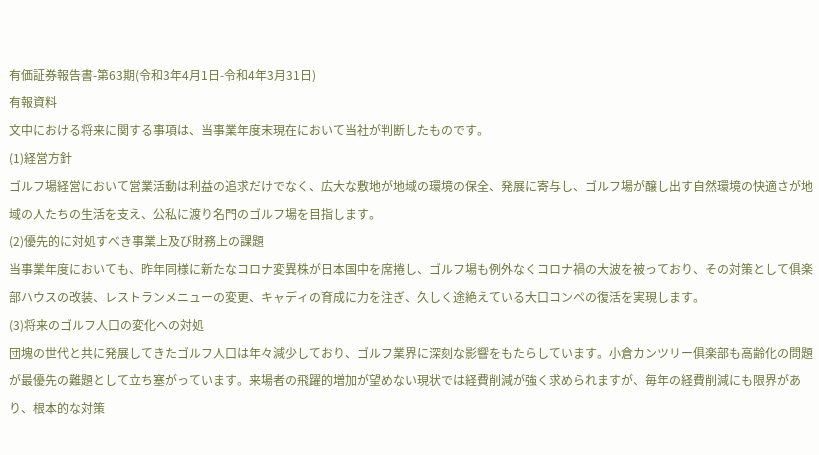有価証券報告書-第63期(令和3年4月1日-令和4年3月31日)
有報資料
文中における将来に関する事項は、当事業年度末現在において当社が判断したものです。
(1)経営方針
ゴルフ場経営において営業活動は利益の追求だけでなく、広大な敷地が地域の環境の保全、発展に寄与し、ゴルフ場が醸し出す自然環境の快適さが地域の人たちの生活を支え、公私に渡り名門のゴルフ場を目指します。
(2)優先的に対処すべき事業上及び財務上の課題
当事業年度においても、昨年同様に新たなコロナ変異株が日本国中を席捲し、ゴルフ場も例外なくコロナ禍の大波を被っており、その対策として俱楽部ハウスの改装、レストランメニューの変更、キャディの育成に力を注ぎ、久しく途絶えている大口コンペの復活を実現します。
(3)将来のゴルフ人口の変化への対処
団塊の世代と共に発展してきたゴルフ人口は年々減少しており、ゴルフ業界に深刻な影響をもたらしています。小倉カンツリー俱楽部も高齢化の問題が最優先の難題として立ち塞がっています。来場者の飛躍的増加が望めない現状では経費削減が強く求められますが、毎年の経費削減にも限界があり、根本的な対策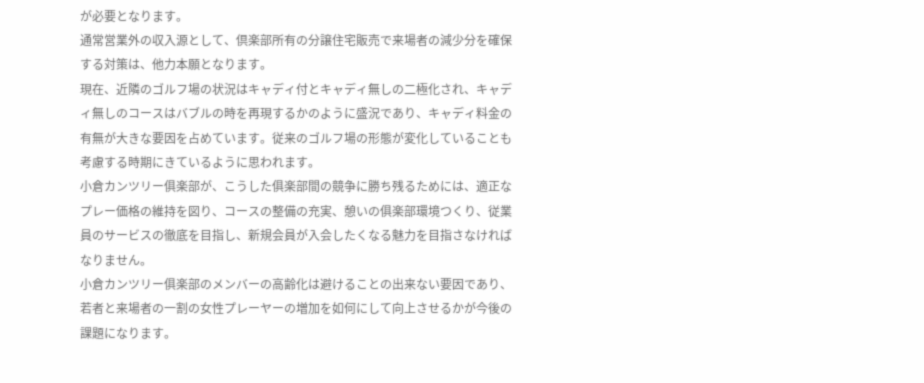が必要となります。
通常営業外の収入源として、倶楽部所有の分譲住宅販売で来場者の減少分を確保する対策は、他力本願となります。
現在、近隣のゴルフ場の状況はキャディ付とキャディ無しの二極化され、キャディ無しのコースはバブルの時を再現するかのように盛況であり、キャディ料金の有無が大きな要因を占めています。従来のゴルフ場の形態が変化していることも考慮する時期にきているように思われます。
小倉カンツリー俱楽部が、こうした俱楽部間の競争に勝ち残るためには、適正なプレー価格の維持を図り、コースの整備の充実、憩いの俱楽部環境つくり、従業員のサービスの徹底を目指し、新規会員が入会したくなる魅力を目指さなければなりません。
小倉カンツリー俱楽部のメンバーの高齢化は避けることの出来ない要因であり、若者と来場者の一割の女性プレーヤーの増加を如何にして向上させるかが今後の課題になります。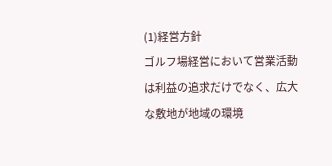(1)経営方針
ゴルフ場経営において営業活動は利益の追求だけでなく、広大な敷地が地域の環境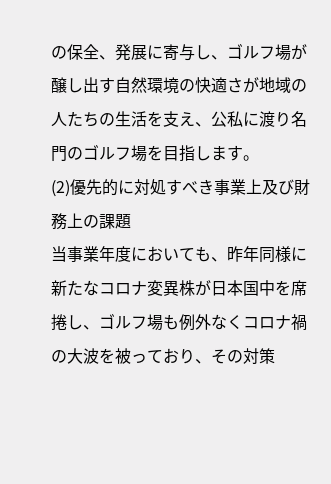の保全、発展に寄与し、ゴルフ場が醸し出す自然環境の快適さが地域の人たちの生活を支え、公私に渡り名門のゴルフ場を目指します。
(2)優先的に対処すべき事業上及び財務上の課題
当事業年度においても、昨年同様に新たなコロナ変異株が日本国中を席捲し、ゴルフ場も例外なくコロナ禍の大波を被っており、その対策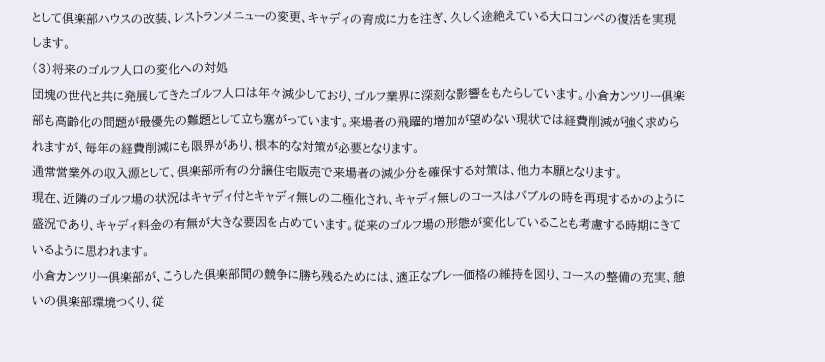として俱楽部ハウスの改装、レストランメニューの変更、キャディの育成に力を注ぎ、久しく途絶えている大口コンペの復活を実現します。
(3)将来のゴルフ人口の変化への対処
団塊の世代と共に発展してきたゴルフ人口は年々減少しており、ゴルフ業界に深刻な影響をもたらしています。小倉カンツリー俱楽部も高齢化の問題が最優先の難題として立ち塞がっています。来場者の飛躍的増加が望めない現状では経費削減が強く求められますが、毎年の経費削減にも限界があり、根本的な対策が必要となります。
通常営業外の収入源として、倶楽部所有の分譲住宅販売で来場者の減少分を確保する対策は、他力本願となります。
現在、近隣のゴルフ場の状況はキャディ付とキャディ無しの二極化され、キャディ無しのコースはバブルの時を再現するかのように盛況であり、キャディ料金の有無が大きな要因を占めています。従来のゴルフ場の形態が変化していることも考慮する時期にきているように思われます。
小倉カンツリー俱楽部が、こうした俱楽部間の競争に勝ち残るためには、適正なプレー価格の維持を図り、コースの整備の充実、憩いの俱楽部環境つくり、従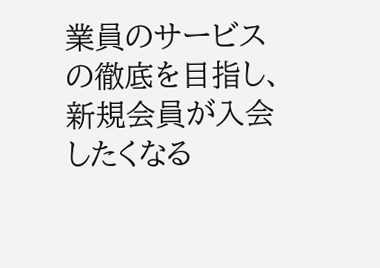業員のサービスの徹底を目指し、新規会員が入会したくなる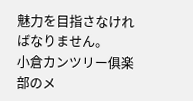魅力を目指さなければなりません。
小倉カンツリー俱楽部のメ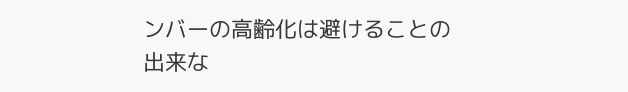ンバーの高齢化は避けることの出来な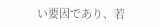い要因であり、若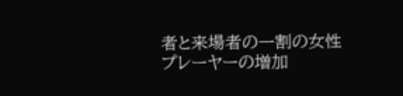者と来場者の一割の女性プレーヤーの増加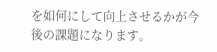を如何にして向上させるかが今後の課題になります。